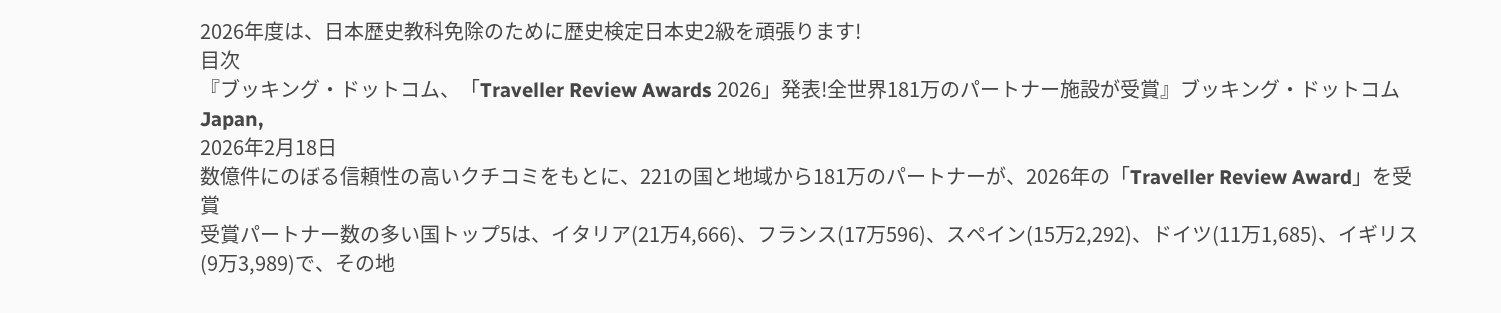2026年度は、日本歴史教科免除のために歴史検定日本史2級を頑張ります!
目次
『ブッキング・ドットコム、「Traveller Review Awards 2026」発表!全世界181万のパートナー施設が受賞』ブッキング・ドットコム Japan,
2026年2月18日
数億件にのぼる信頼性の高いクチコミをもとに、221の国と地域から181万のパートナーが、2026年の「Traveller Review Award」を受賞
受賞パートナー数の多い国トップ5は、イタリア(21万4,666)、フランス(17万596)、スペイン(15万2,292)、ドイツ(11万1,685)、イギリス(9万3,989)で、その地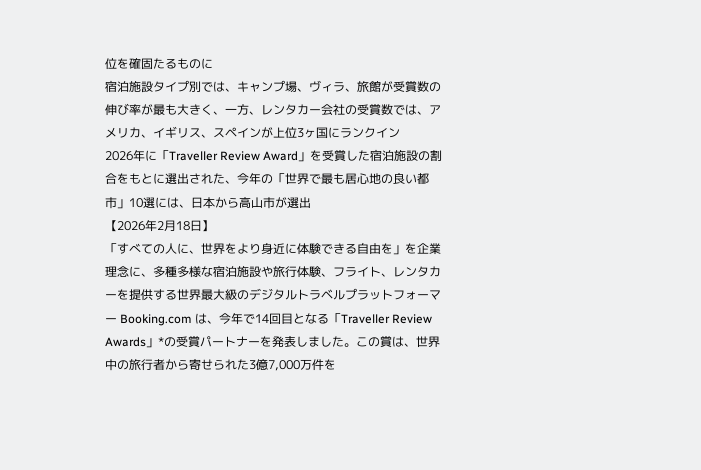位を確固たるものに
宿泊施設タイプ別では、キャンプ場、ヴィラ、旅館が受賞数の伸び率が最も大きく、一方、レンタカー会社の受賞数では、アメリカ、イギリス、スペインが上位3ヶ国にランクイン
2026年に「Traveller Review Award」を受賞した宿泊施設の割合をもとに選出された、今年の「世界で最も居心地の良い都市」10選には、日本から高山市が選出
【2026年2月18日】
「すべての人に、世界をより身近に体験できる自由を」を企業理念に、多種多様な宿泊施設や旅行体験、フライト、レンタカーを提供する世界最大級のデジタルトラベルプラットフォーマー Booking.com は、今年で14回目となる「Traveller Review Awards」*の受賞パートナーを発表しました。この賞は、世界中の旅行者から寄せられた3億7,000万件を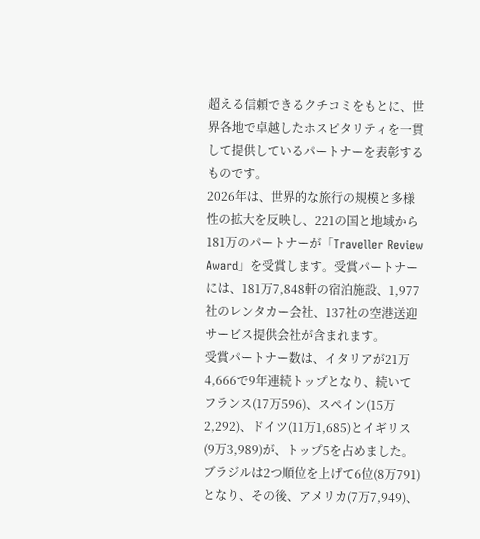超える信頼できるクチコミをもとに、世界各地で卓越したホスピタリティを一貫して提供しているパートナーを表彰するものです。
2026年は、世界的な旅行の規模と多様性の拡大を反映し、221の国と地域から181万のパートナーが「Traveller Review Award」を受賞します。受賞パートナーには、181万7,848軒の宿泊施設、1,977社のレンタカー会社、137社の空港送迎サービス提供会社が含まれます。
受賞パートナー数は、イタリアが21万4,666で9年連続トップとなり、続いてフランス(17万596)、スペイン(15万2,292)、ドイツ(11万1,685)とイギリス(9万3,989)が、トップ5を占めました。ブラジルは2つ順位を上げて6位(8万791)となり、その後、アメリカ(7万7,949)、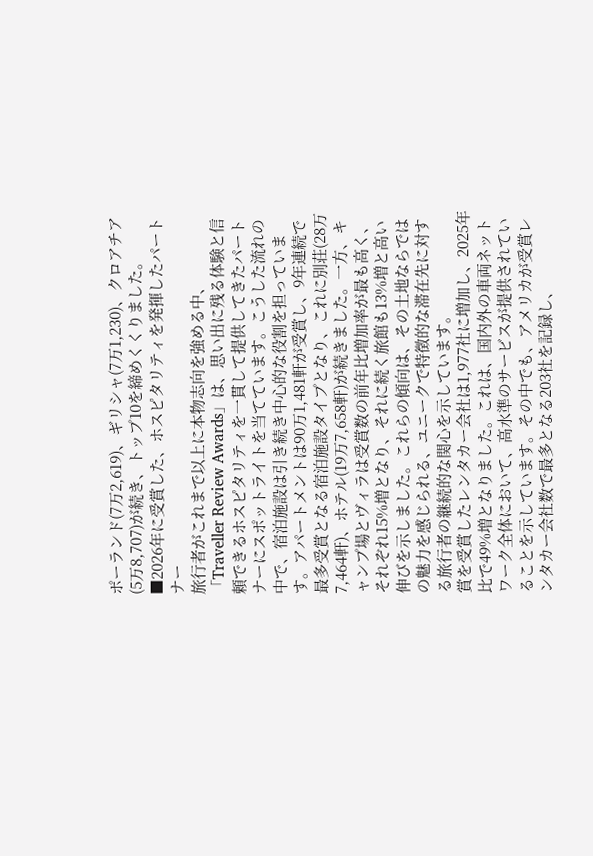ポーランド(7万2,619)、ギリシャ(7万1,230)、クロアチア(5万8,707)が続き、トップ10を締めくくりました。
■2026年に受賞した、ホスピタリティを発揮したパートナー
旅行者がこれまで以上に本物志向を強める中、「Traveller Review Awards」は、思い出に残る体験と信頼できるホスピタリティを一貫して提供してきたパートナーにスポットライトを当てています。こうした流れの中で、宿泊施設は引き続き中心的な役割を担っています。アパートメントは90万1,481軒が受賞し、9年連続で最多受賞となる宿泊施設タイプとなり、これに別荘(28万7,464軒)、ホテル(19万7,658軒)が続きました。一方、キャンプ場とヴィラは受賞数の前年比増加率が最も高く、それぞれ15%増となり、それに続く旅館も13%増と高い伸びを示しました。これらの傾向は、その土地ならではの魅力を感じられる、ユニークで特徴的な滞在先に対する旅行者の継続的な関心を示しています。
賞を受賞したレンタカー会社は1,977社に増加し、2025年比で49%増となりました。これは、国内外の車両ネットワーク全体において、高水準のサービスが提供されていることを示しています。その中でも、アメリカが受賞レンタカー会社数で最多となる203社を記録し、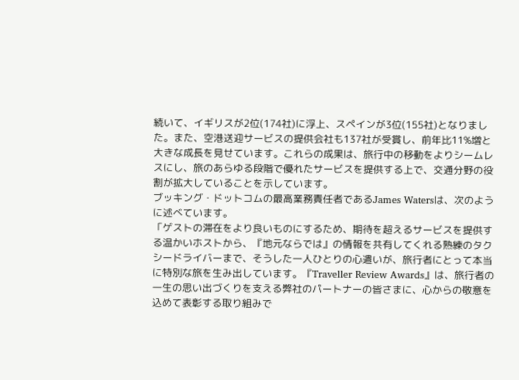続いて、イギリスが2位(174社)に浮上、スペインが3位(155社)となりました。また、空港送迎サービスの提供会社も137社が受賞し、前年比11%増と大きな成長を見せています。これらの成果は、旅行中の移動をよりシームレスにし、旅のあらゆる段階で優れたサービスを提供する上で、交通分野の役割が拡大していることを示しています。
ブッキング・ドットコムの最高業務責任者であるJames Watersは、次のように述べています。
「ゲストの滞在をより良いものにするため、期待を超えるサービスを提供する温かいホストから、『地元ならでは』の情報を共有してくれる熟練のタクシードライバーまで、そうした一人ひとりの心遣いが、旅行者にとって本当に特別な旅を生み出しています。『Traveller Review Awards』は、旅行者の一生の思い出づくりを支える弊社のパートナーの皆さまに、心からの敬意を込めて表彰する取り組みで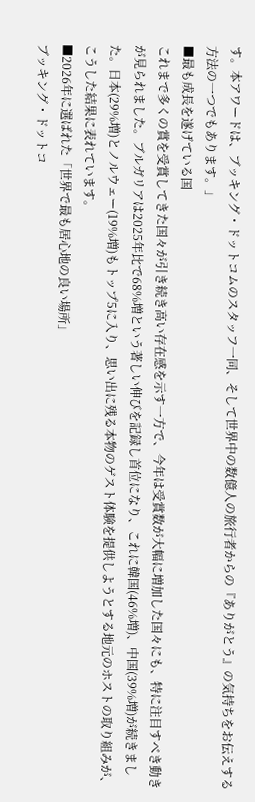す。本アワードは、ブッキング・ドットコムのスタッフ一同、そして世界中の数億人の旅行者からの『ありがとう』の気持ちをお伝えする方法の一つでもあります。」
■最も成長を遂げている国
これまで多くの賞を受賞してきた国々が引き続き高い存在感を示す一方で、今年は受賞数が大幅に増加した国々にも、特に注目すべき動きが見られました。ブルガリアは2025年比で68%増という著しい伸びを記録し首位になり、これに韓国(46%増)、中国(39%増)が続きました。日本(29%増)とノルウェー(19%増)もトップ5に入り、思い出に残る本物のゲスト体験を提供しようとする地元のホストの取り組みが、こうした結果に表れています。
■2026年に選ばれた「世界で最も居心地の良い場所」
ブッキング・ドットコ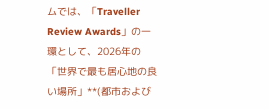ムでは、「Traveller Review Awards」の一環として、2026年の「世界で最も居心地の良い場所」**(都市および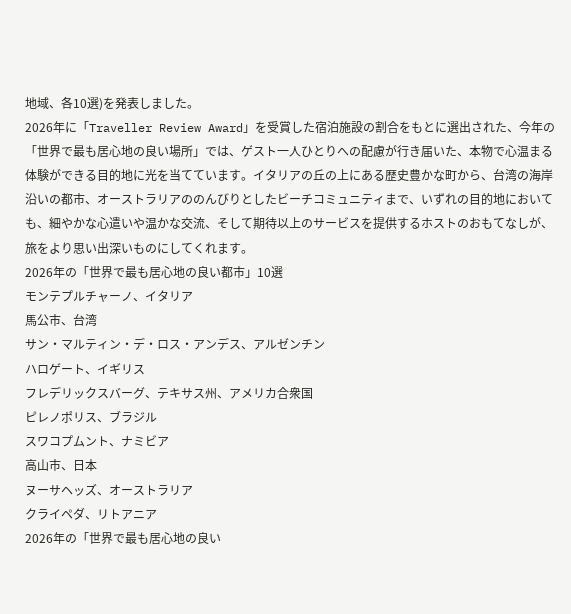地域、各10選)を発表しました。
2026年に「Traveller Review Award」を受賞した宿泊施設の割合をもとに選出された、今年の「世界で最も居心地の良い場所」では、ゲスト一人ひとりへの配慮が行き届いた、本物で心温まる体験ができる目的地に光を当てています。イタリアの丘の上にある歴史豊かな町から、台湾の海岸沿いの都市、オーストラリアののんびりとしたビーチコミュニティまで、いずれの目的地においても、細やかな心遣いや温かな交流、そして期待以上のサービスを提供するホストのおもてなしが、旅をより思い出深いものにしてくれます。
2026年の「世界で最も居心地の良い都市」10選
モンテプルチャーノ、イタリア
馬公市、台湾
サン・マルティン・デ・ロス・アンデス、アルゼンチン
ハロゲート、イギリス
フレデリックスバーグ、テキサス州、アメリカ合衆国
ピレノポリス、ブラジル
スワコプムント、ナミビア
高山市、日本
ヌーサヘッズ、オーストラリア
クライペダ、リトアニア
2026年の「世界で最も居心地の良い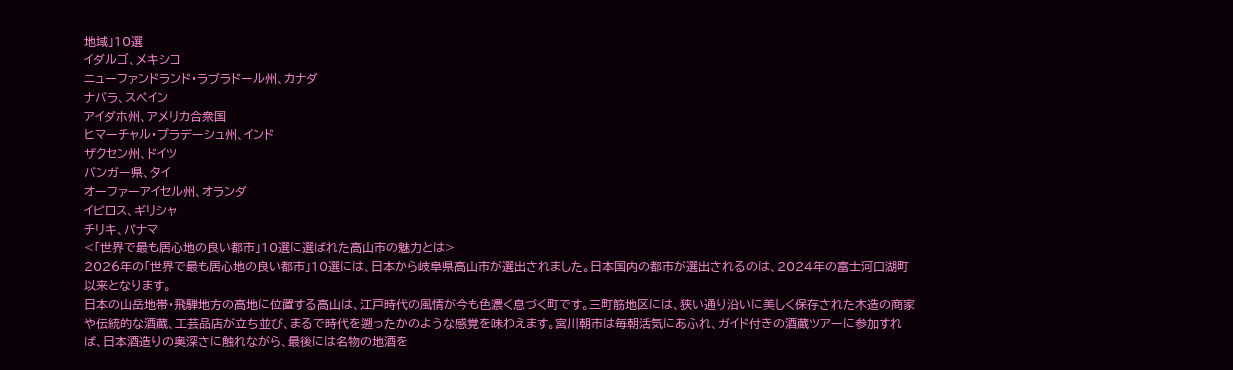地域」10選
イダルゴ、メキシコ
ニューファンドランド・ラブラドール州、カナダ
ナバラ、スペイン
アイダホ州、アメリカ合衆国
ヒマーチャル・プラデーシュ州、インド
ザクセン州、ドイツ
バンガー県、タイ
オーファーアイセル州、オランダ
イピロス、ギリシャ
チリキ、パナマ
<「世界で最も居心地の良い都市」10選に選ばれた高山市の魅力とは>
2026年の「世界で最も居心地の良い都市」10選には、日本から岐阜県高山市が選出されました。日本国内の都市が選出されるのは、2024年の富士河口湖町以来となります。
日本の山岳地帯・飛騨地方の高地に位置する高山は、江戸時代の風情が今も色濃く息づく町です。三町筋地区には、狭い通り沿いに美しく保存された木造の商家や伝統的な酒蔵、工芸品店が立ち並び、まるで時代を遡ったかのような感覚を味わえます。宮川朝市は毎朝活気にあふれ、ガイド付きの酒蔵ツアーに参加すれば、日本酒造りの奥深さに触れながら、最後には名物の地酒を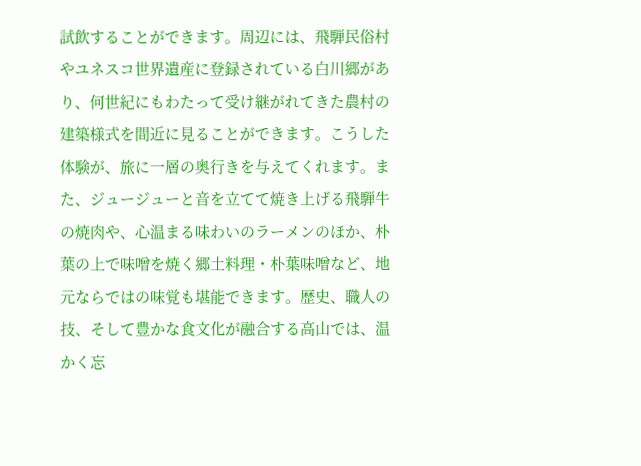試飲することができます。周辺には、飛騨民俗村やユネスコ世界遺産に登録されている白川郷があり、何世紀にもわたって受け継がれてきた農村の建築様式を間近に見ることができます。こうした体験が、旅に一層の奥行きを与えてくれます。また、ジュージューと音を立てて焼き上げる飛騨牛の焼肉や、心温まる味わいのラーメンのほか、朴葉の上で味噌を焼く郷土料理・朴葉味噌など、地元ならではの味覚も堪能できます。歴史、職人の技、そして豊かな食文化が融合する高山では、温かく忘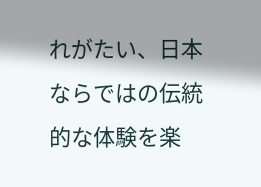れがたい、日本ならではの伝統的な体験を楽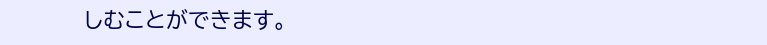しむことができます。